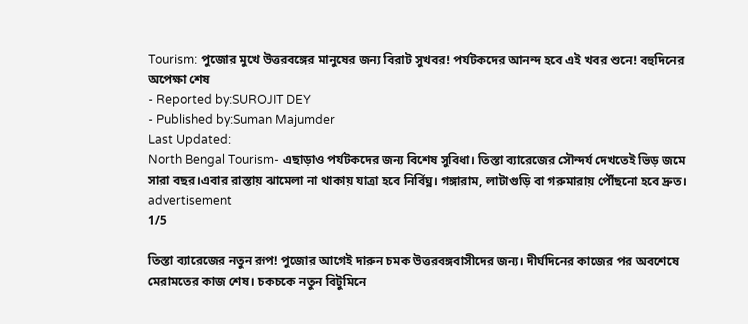Tourism: পুজোর মুখে উত্তরবঙ্গের মানুষের জন্য বিরাট সুখবর! পর্যটকদের আনন্দ হবে এই খবর শুনে! বহুদিনের অপেক্ষা শেষ
- Reported by:SUROJIT DEY
- Published by:Suman Majumder
Last Updated:
North Bengal Tourism- এছাড়াও পর্যটকদের জন্য বিশেষ সুবিধা। তিস্তা ব্যারেজের সৌন্দর্য দেখতেই ভিড় জমে সারা বছর।এবার রাস্তায় ঝামেলা না থাকায় যাত্রা হবে নির্বিঘ্ন। গঙ্গারাম, লাটাগুড়ি বা গরুমারায় পৌঁছনো হবে দ্রুত।
advertisement
1/5

তিস্তা ব্যারেজের নতুন রূপ! পুজোর আগেই দারুন চমক উত্তরবঙ্গবাসীদের জন্য। দীর্ঘদিনের কাজের পর অবশেষে মেরামতের কাজ শেষ। চকচকে নতুন বিটুমিনে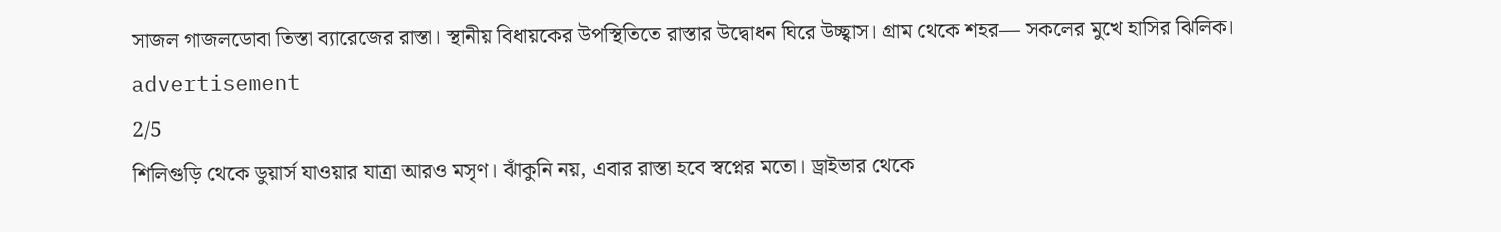সাজল গাজলডোবা তিস্তা ব্যারেজের রাস্তা। স্থানীয় বিধায়কের উপস্থিতিতে রাস্তার উদ্বোধন ঘিরে উচ্ছ্বাস। গ্রাম থেকে শহর— সকলের মুখে হাসির ঝিলিক।
advertisement
2/5
শিলিগুড়ি থেকে ডুয়ার্স যাওয়ার যাত্রা আরও মসৃণ। ঝাঁকুনি নয়, এবার রাস্তা হবে স্বপ্নের মতো। ড্রাইভার থেকে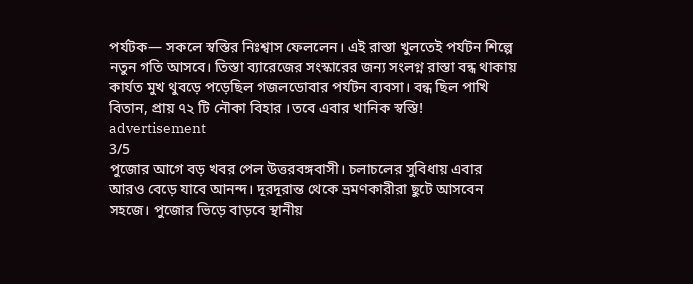পর্যটক— সকলে স্বস্তির নিঃশ্বাস ফেললেন। এই রাস্তা খুলতেই পর্যটন শিল্পে নতুন গতি আসবে। তিস্তা ব্যারেজের সংস্কারের জন্য সংলগ্ন রাস্তা বন্ধ থাকায় কার্যত মুখ থুবড়ে পড়েছিল গজলডোবার পর্যটন ব্যবসা। বন্ধ ছিল পাখি বিতান, প্রায় ৭২ টি নৌকা বিহার ।তবে এবার খানিক স্বস্তি!
advertisement
3/5
পুজোর আগে বড় খবর পেল উত্তরবঙ্গবাসী। চলাচলের সুবিধায় এবার আরও বেড়ে যাবে আনন্দ। দূরদূরান্ত থেকে ভ্রমণকারীরা ছুটে আসবেন সহজে। পুজোর ভিড়ে বাড়বে স্থানীয়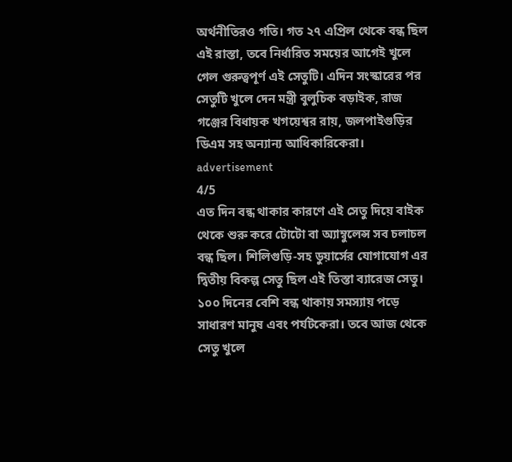অর্থনীতিরও গতি। গত ২৭ এপ্রিল থেকে বন্ধ ছিল এই রাস্তা, তবে নির্ধারিত সময়ের আগেই খুলে গেল গুরুত্বপূর্ণ এই সেতুটি। এদিন সংস্কারের পর সেতুটি খুলে দেন মন্ত্রী বুলুচিক বড়াইক, রাজ গঞ্জের বিধায়ক খগয়েশ্বর রায়, জলপাইগুড়ির ডিএম সহ অন্যান্য আধিকারিকেরা।
advertisement
4/5
এত দিন বন্ধ থাকার কারণে এই সেতু দিয়ে বাইক থেকে শুরু করে টোটো বা অ্যাম্বুলেন্স সব চলাচল বন্ধ ছিল। শিলিগুড়ি-সহ ডুয়ার্সের যোগাযোগ এর দ্বিতীয় বিকল্প সেতু ছিল এই তিস্তা ব্যারেজ সেতু। ১০০ দিনের বেশি বন্ধ থাকায় সমস্যায় পড়ে সাধারণ মানুষ এবং পর্যটকেরা। তবে আজ থেকে সেতু খুলে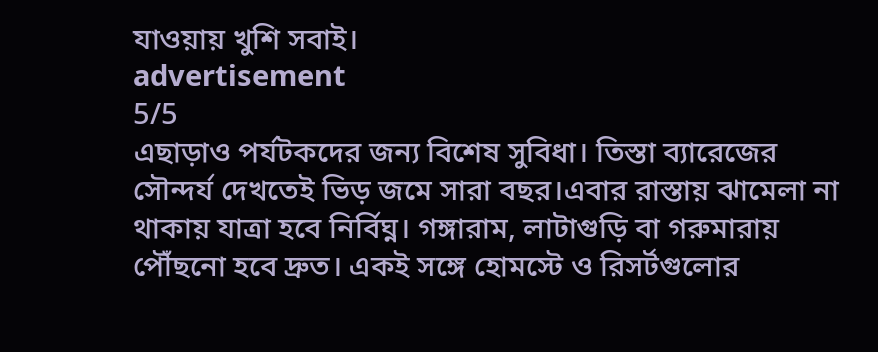যাওয়ায় খুশি সবাই।
advertisement
5/5
এছাড়াও পর্যটকদের জন্য বিশেষ সুবিধা। তিস্তা ব্যারেজের সৌন্দর্য দেখতেই ভিড় জমে সারা বছর।এবার রাস্তায় ঝামেলা না থাকায় যাত্রা হবে নির্বিঘ্ন। গঙ্গারাম, লাটাগুড়ি বা গরুমারায় পৌঁছনো হবে দ্রুত। একই সঙ্গে হোমস্টে ও রিসর্টগুলোর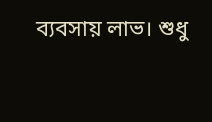ব্যবসায় লাভ। শুধু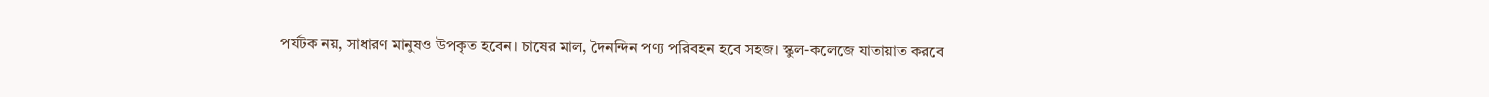পর্যটক নয়, সাধারণ মানুষও উপকৃত হবেন। চাষের মাল, দৈনন্দিন পণ্য পরিবহন হবে সহজ। স্কুল-কলেজে যাতায়াত করবে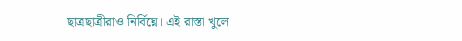ছাত্রছাত্রীরাও নির্বিঘ্নে। এই রাস্তা খুলে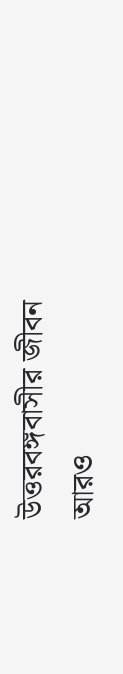উত্তরবঙ্গবাসীর জীবন আরও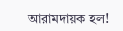আরামদায়ক হল!